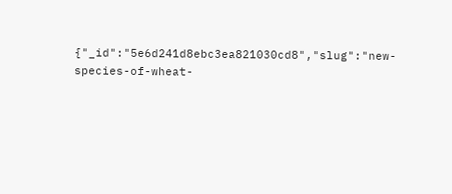{"_id":"5e6d241d8ebc3ea821030cd8","slug":"new-species-of-wheat-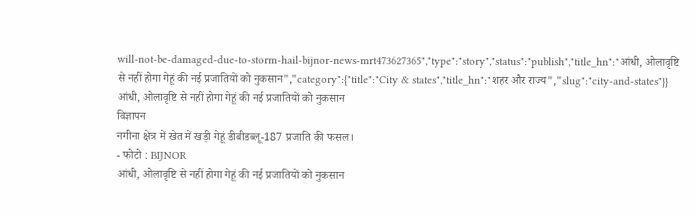will-not-be-damaged-due-to-storm-hail-bijnor-news-mrt473627365","type":"story","status":"publish","title_hn":"आंधी, ओलावृष्टि से नहीं होगा गेहूं की नई प्रजातियों को नुकसान","category":{"title":"City & states","title_hn":"शहर और राज्य","slug":"city-and-states"}}
आंधी, ओलावृष्टि से नहीं होगा गेहूं की नई प्रजातियों को नुकसान
विज्ञापन
नगीना क्षेत्र में खेत में खड़ी गेहूं डीबीडब्लू-187 प्रजाति की फसल।
- फोटो : BIJNOR
आंधी, ओलावृष्टि से नहीं होगा गेहूं की नई प्रजातियों को नुकसान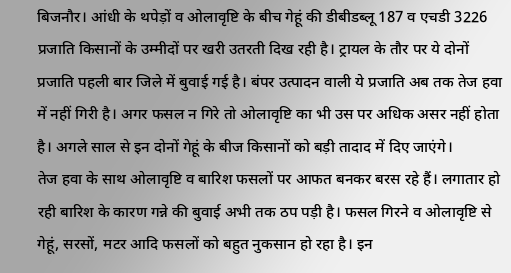बिजनौर। आंधी के थपेड़ों व ओलावृष्टि के बीच गेहूं की डीबीडब्लू 187 व एचडी 3226 प्रजाति किसानों के उम्मीदों पर खरी उतरती दिख रही है। ट्रायल के तौर पर ये दोनों प्रजाति पहली बार जिले में बुवाई गई है। बंपर उत्पादन वाली ये प्रजाति अब तक तेज हवा में नहीं गिरी है। अगर फसल न गिरे तो ओलावृष्टि का भी उस पर अधिक असर नहीं होता है। अगले साल से इन दोनों गेहूं के बीज किसानों को बड़ी तादाद में दिए जाएंगे।
तेज हवा के साथ ओलावृष्टि व बारिश फसलों पर आफत बनकर बरस रहे हैं। लगातार हो रही बारिश के कारण गन्ने की बुवाई अभी तक ठप पड़ी है। फसल गिरने व ओलावृष्टि से गेहूं, सरसों, मटर आदि फसलों को बहुत नुकसान हो रहा है। इन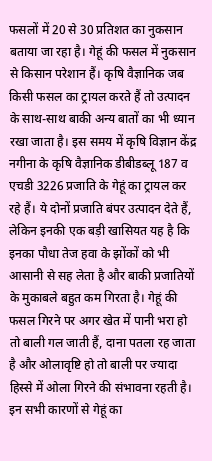फसलों में 20 से 30 प्रतिशत का नुकसान बताया जा रहा है। गेहूं की फसल में नुकसान से किसान परेशान हैं। कृषि वैज्ञानिक जब किसी फसल का ट्रायल करते हैं तो उत्पादन के साथ-साथ बाकी अन्य बातों का भी ध्यान रखा जाता है। इस समय में कृषि विज्ञान केंद्र नगीना के कृषि वैज्ञानिक डीबीडब्लू 187 व एचडी 3226 प्रजाति के गेहूं का ट्रायल कर रहे हैं। ये दोनों प्रजाति बंपर उत्पादन देते हैं, लेकिन इनकी एक बड़ी खासियत यह है कि इनका पौधा तेज हवा के झोंकों को भी आसानी से सह लेता है और बाकी प्रजातियों के मुकाबले बहुत कम गिरता है। गेहूं की फसल गिरने पर अगर खेत में पानी भरा हो तो बाली गल जाती हैं, दाना पतला रह जाता है और ओलावृष्टि हो तो बाली पर ज्यादा हिस्से में ओला गिरने की संभावना रहती है। इन सभी कारणों से गेहूं का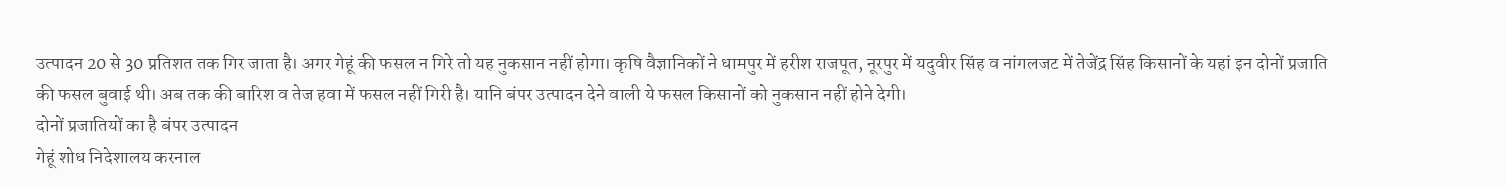उत्पादन 20 से 30 प्रतिशत तक गिर जाता है। अगर गेहूं की फसल न गिरे तो यह नुकसान नहीं होगा। कृषि वैज्ञानिकों ने धामपुर में हरीश राजपूत, नूरपुर में यदुवीर सिंह व नांगलजट में तेजेंद्र सिंह किसानों के यहां इन दोनों प्रजाति की फसल बुवाई थी। अब तक की बारिश व तेज हवा में फसल नहीं गिरी है। यानि बंपर उत्पादन देने वाली ये फसल किसानों को नुकसान नहीं होने देगी।
दोनों प्रजातियों का है बंपर उत्पादन
गेहूं शोध निदेशालय करनाल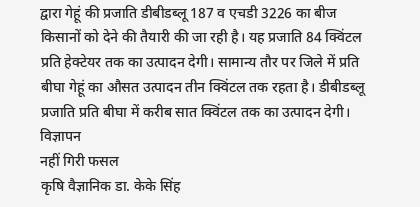द्वारा गेहूं की प्रजाति डीबीडब्लू 187 व एचडी 3226 का बीज किसानों को देने की तैयारी की जा रही है। यह प्रजाति 84 क्विंटल प्रति हेक्टेयर तक का उत्पादन देगी। सामान्य तौर पर जिले में प्रति बीघा गेहूं का औसत उत्पादन तीन क्विंटल तक रहता है। डीबीडब्लू प्रजाति प्रति बीघा में करीब सात क्विंटल तक का उत्पादन देगी।
विज्ञापन
नहीं गिरी फसल
कृषि वैज्ञानिक डा. केके सिंह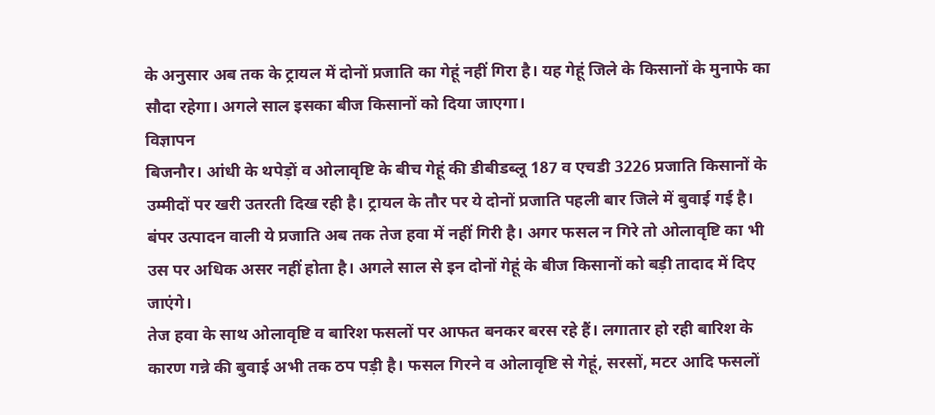के अनुसार अब तक के ट्रायल में दोनों प्रजाति का गेहूं नहीं गिरा है। यह गेहूं जिले के किसानों के मुनाफे का सौदा रहेगा। अगले साल इसका बीज किसानों को दिया जाएगा।
विज्ञापन
बिजनौर। आंधी के थपेड़ों व ओलावृष्टि के बीच गेहूं की डीबीडब्लू 187 व एचडी 3226 प्रजाति किसानों के उम्मीदों पर खरी उतरती दिख रही है। ट्रायल के तौर पर ये दोनों प्रजाति पहली बार जिले में बुवाई गई है। बंपर उत्पादन वाली ये प्रजाति अब तक तेज हवा में नहीं गिरी है। अगर फसल न गिरे तो ओलावृष्टि का भी उस पर अधिक असर नहीं होता है। अगले साल से इन दोनों गेहूं के बीज किसानों को बड़ी तादाद में दिए जाएंगे।
तेज हवा के साथ ओलावृष्टि व बारिश फसलों पर आफत बनकर बरस रहे हैं। लगातार हो रही बारिश के कारण गन्ने की बुवाई अभी तक ठप पड़ी है। फसल गिरने व ओलावृष्टि से गेहूं, सरसों, मटर आदि फसलों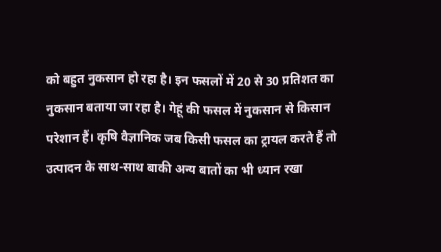को बहुत नुकसान हो रहा है। इन फसलों में 20 से 30 प्रतिशत का नुकसान बताया जा रहा है। गेहूं की फसल में नुकसान से किसान परेशान हैं। कृषि वैज्ञानिक जब किसी फसल का ट्रायल करते हैं तो उत्पादन के साथ-साथ बाकी अन्य बातों का भी ध्यान रखा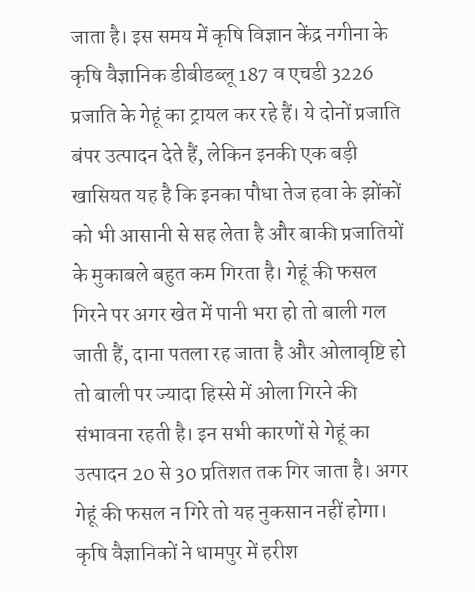जाता है। इस समय में कृषि विज्ञान केंद्र नगीना के कृषि वैज्ञानिक डीबीडब्लू 187 व एचडी 3226 प्रजाति के गेहूं का ट्रायल कर रहे हैं। ये दोनों प्रजाति बंपर उत्पादन देते हैं, लेकिन इनकी एक बड़ी खासियत यह है कि इनका पौधा तेज हवा के झोंकों को भी आसानी से सह लेता है और बाकी प्रजातियों के मुकाबले बहुत कम गिरता है। गेहूं की फसल गिरने पर अगर खेत में पानी भरा हो तो बाली गल जाती हैं, दाना पतला रह जाता है और ओलावृष्टि हो तो बाली पर ज्यादा हिस्से में ओला गिरने की संभावना रहती है। इन सभी कारणों से गेहूं का उत्पादन 20 से 30 प्रतिशत तक गिर जाता है। अगर गेहूं की फसल न गिरे तो यह नुकसान नहीं होगा। कृषि वैज्ञानिकों ने धामपुर में हरीश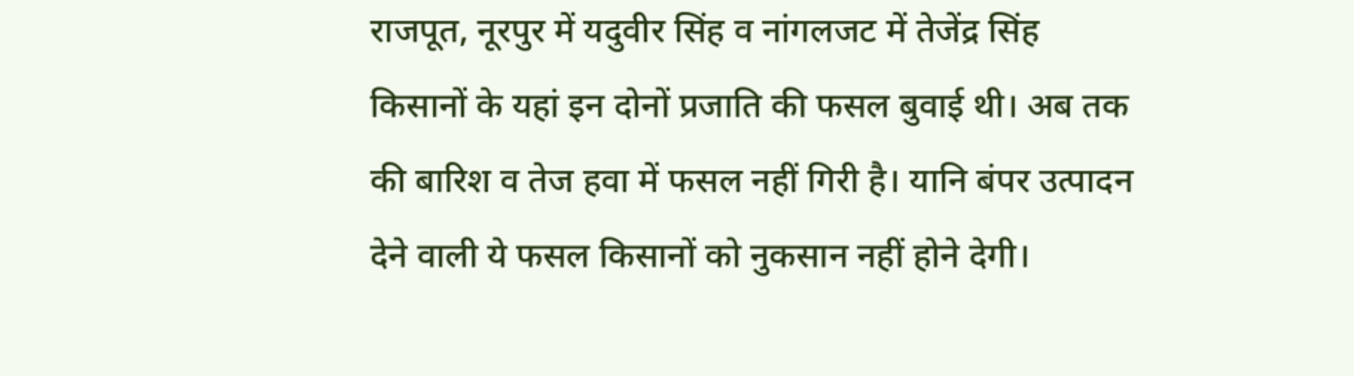राजपूत, नूरपुर में यदुवीर सिंह व नांगलजट में तेजेंद्र सिंह किसानों के यहां इन दोनों प्रजाति की फसल बुवाई थी। अब तक की बारिश व तेज हवा में फसल नहीं गिरी है। यानि बंपर उत्पादन देने वाली ये फसल किसानों को नुकसान नहीं होने देगी।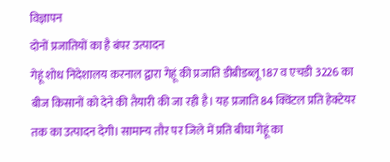विज्ञापन
दोनों प्रजातियों का है बंपर उत्पादन
गेहूं शोध निदेशालय करनाल द्वारा गेहूं की प्रजाति डीबीडब्लू 187 व एचडी 3226 का बीज किसानों को देने की तैयारी की जा रही है। यह प्रजाति 84 क्विंटल प्रति हेक्टेयर तक का उत्पादन देगी। सामान्य तौर पर जिले में प्रति बीघा गेहूं का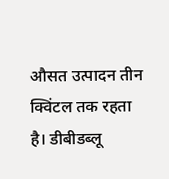औसत उत्पादन तीन क्विंटल तक रहता है। डीबीडब्लू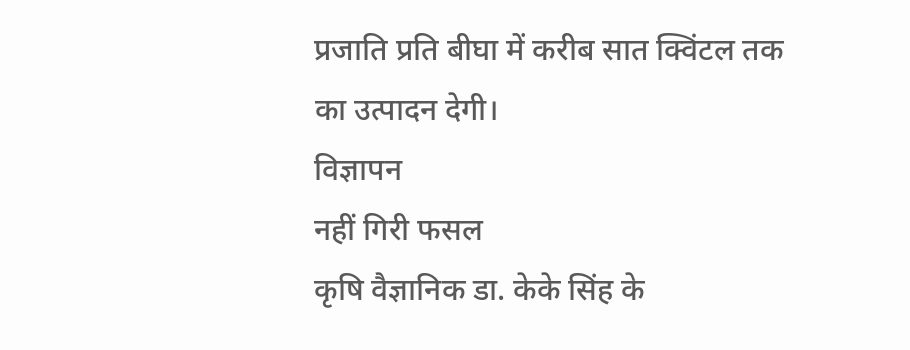प्रजाति प्रति बीघा में करीब सात क्विंटल तक का उत्पादन देगी।
विज्ञापन
नहीं गिरी फसल
कृषि वैज्ञानिक डा. केके सिंह के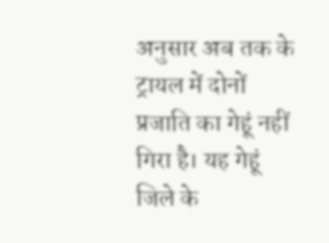अनुसार अब तक के ट्रायल में दोनों प्रजाति का गेहूं नहीं गिरा है। यह गेहूं जिले के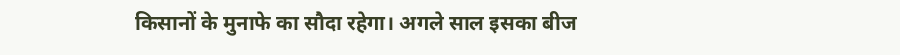किसानों के मुनाफे का सौदा रहेगा। अगले साल इसका बीज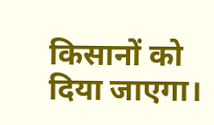किसानों को दिया जाएगा।